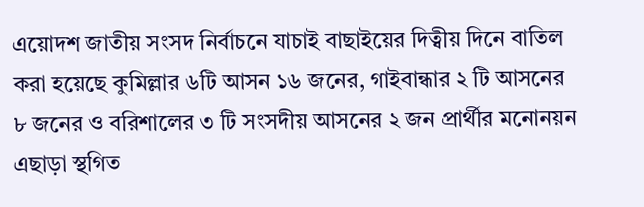এয়োদশ জাতীয় সংসদ নির্বাচনে যাচাই বাছাইয়ের দিত্বীয় দিনে বাতিল করা হয়েছে কুমিল্লার ৬টি আসন ১৬ জনের, গাইবান্ধার ২ টি আসনের ৮ জনের ও বরিশালের ৩ টি সংসদীয় আসনের ২ জন প্রার্থীর মনোনয়ন এছাড়া স্থগিত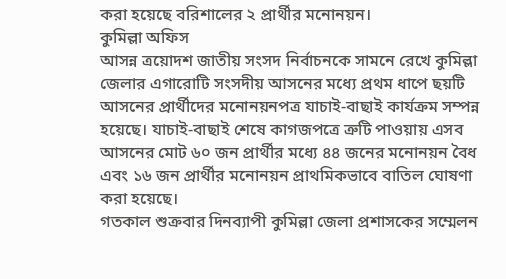করা হয়েছে বরিশালের ২ প্রার্থীর মনোনয়ন।
কুমিল্লা অফিস
আসন্ন ত্রয়োদশ জাতীয় সংসদ নির্বাচনকে সামনে রেখে কুমিল্লা জেলার এগারোটি সংসদীয় আসনের মধ্যে প্রথম ধাপে ছয়টি আসনের প্রার্থীদের মনোনয়নপত্র যাচাই-বাছাই কার্যক্রম সম্পন্ন হয়েছে। যাচাই-বাছাই শেষে কাগজপত্রে ত্রুটি পাওয়ায় এসব আসনের মোট ৬০ জন প্রার্থীর মধ্যে ৪৪ জনের মনোনয়ন বৈধ এবং ১৬ জন প্রার্থীর মনোনয়ন প্রাথমিকভাবে বাতিল ঘোষণা করা হয়েছে।
গতকাল শুক্রবার দিনব্যাপী কুমিল্লা জেলা প্রশাসকের সম্মেলন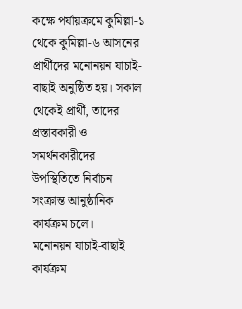কক্ষে পর্যায়ক্রমে কুমিল্লা-১ থেকে কুমিল্লা-৬ আসনের প্রার্থীদের মনোনয়ন যাচাই-বাছাই অনুষ্ঠিত হয়। সকাল থেকেই প্রার্থী, তাদের প্রস্তাবকারী ও সমর্থনকারীদের উপস্থিতিতে নির্বাচন সংক্রান্ত আনুষ্ঠানিক কার্যক্রম চলে।
মনোনয়ন যাচাই-বাছাই কার্যক্রম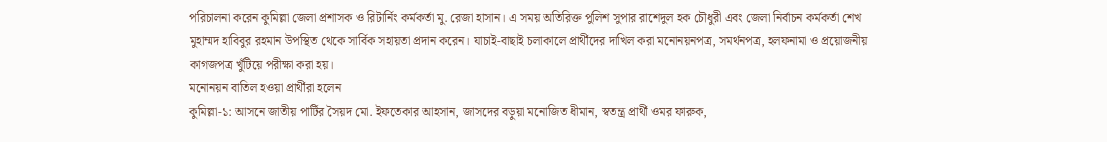পরিচালনা করেন কুমিল্লা জেলা প্রশাসক ও রিটার্নিং কর্মকর্তা মু. রেজা হাসান। এ সময় অতিরিক্ত পুলিশ সুপার রাশেদুল হক চৌধুরী এবং জেলা নির্বাচন কর্মকর্তা শেখ মুহাম্মদ হাবিবুর রহমান উপস্থিত থেকে সার্বিক সহায়তা প্রদান করেন। যাচাই-বাছাই চলাকালে প্রার্থীদের দাখিল করা মনোনয়নপত্র, সমর্থনপত্র, হলফনামা ও প্রয়োজনীয় কাগজপত্র খুঁটিয়ে পরীক্ষা করা হয়।
মনোনয়ন বাতিল হওয়া প্রার্থীরা হলেন
কুমিল্লা-১: আসনে জাতীয় পার্টির সৈয়দ মো. ইফতেকার আহসান, জাসদের বড়ুয়া মনোজিত ধীমান, স্বতন্ত্র প্রার্থী ওমর ফারুক,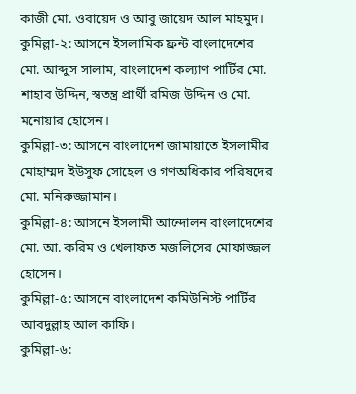কাজী মো. ওবায়েদ ও আবু জায়েদ আল মাহমুদ।
কুমিল্লা-২: আসনে ইসলামিক ফ্রন্ট বাংলাদেশের মো. আব্দুস সালাম, বাংলাদেশ কল্যাণ পার্টির মো. শাহাব উদ্দিন, স্বতন্ত্র প্রার্থী রমিজ উদ্দিন ও মো. মনোয়ার হোসেন।
কুমিল্লা-৩: আসনে বাংলাদেশ জামায়াতে ইসলামীর মোহাম্মদ ইউসুফ সোহেল ও গণঅধিকার পরিষদের মো. মনিরুজ্জামান।
কুমিল্লা-৪: আসনে ইসলামী আন্দোলন বাংলাদেশের মো. আ. করিম ও খেলাফত মজলিসের মোফাজ্জল হোসেন।
কুমিল্লা-৫: আসনে বাংলাদেশ কমিউনিস্ট পার্টির আবদুল্লাহ আল কাফি।
কুমিল্লা-৬: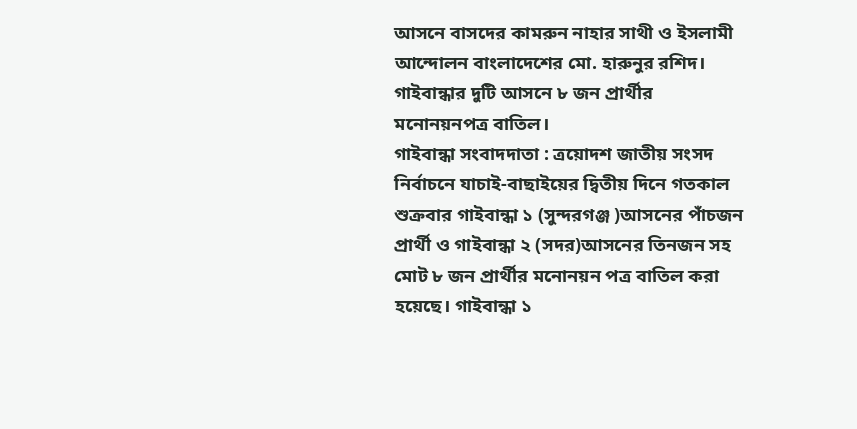আসনে বাসদের কামরুন নাহার সাথী ও ইসলামী আন্দোলন বাংলাদেশের মো. হারুনুর রশিদ।
গাইবান্ধার দুটি আসনে ৮ জন প্রার্থীর মনোনয়নপত্র বাতিল।
গাইবান্ধা সংবাদদাতা : ত্রয়োদশ জাতীয় সংসদ নির্বাচনে যাচাই-বাছাইয়ের দ্বিতীয় দিনে গতকাল শুক্রবার গাইবান্ধা ১ (সুন্দরগঞ্জ )আসনের পাঁচজন প্রার্থী ও গাইবান্ধা ২ (সদর)আসনের তিনজন সহ মোট ৮ জন প্রার্থীর মনোনয়ন পত্র বাতিল করা হয়েছে। গাইবান্ধা ১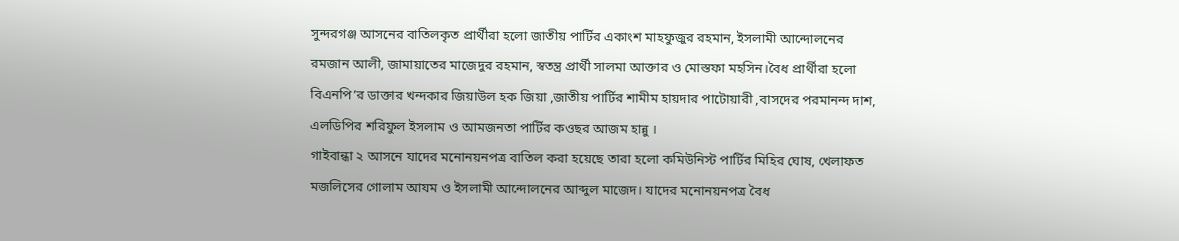সুন্দরগঞ্জ আসনের বাতিলকৃত প্রার্থীরা হলো জাতীয় পার্টির একাংশ মাহফুজুর রহমান, ইসলামী আন্দোলনের রমজান আলী, জামায়াতের মাজেদুর রহমান, স্বতন্ত্র প্রার্থী সালমা আক্তার ও মোস্তফা মহসিন।বৈধ প্রার্থীরা হলো বিএনপি’র ডাক্তার খন্দকার জিয়াউল হক জিয়া ,জাতীয় পার্টির শামীম হায়দার পাটোয়ারী ,বাসদের পরমানন্দ দাশ, এলডিপির শরিফুল ইসলাম ও আমজনতা পার্টির কওছর আজম হান্নু ।
গাইবান্ধা ২ আসনে যাদের মনোনয়নপত্র বাতিল করা হয়েছে তারা হলো কমিউনিস্ট পার্টির মিহির ঘোষ, খেলাফত মজলিসের গোলাম আযম ও ইসলামী আন্দোলনের আব্দুল মাজেদ। যাদের মনোনয়নপত্র বৈধ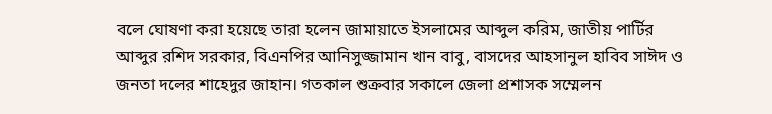বলে ঘোষণা করা হয়েছে তারা হলেন জামায়াতে ইসলামের আব্দুল করিম, জাতীয় পার্টির আব্দুর রশিদ সরকার, বিএনপির আনিসুজ্জামান খান বাবু, বাসদের আহসানুল হাবিব সাঈদ ও জনতা দলের শাহেদুর জাহান। গতকাল শুক্রবার সকালে জেলা প্রশাসক সম্মেলন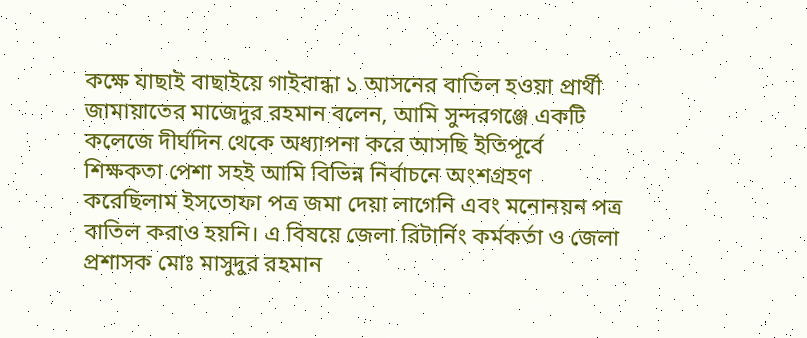কক্ষে যাছাই বাছাইয়ে গাইবান্ধা ১ আসনের বাতিল হওয়া প্রার্থী জামায়াতের মাজেদুর রহমান বলেন, আমি সুন্দরগঞ্জে একটি কলেজে দীর্ঘদিন থেকে অধ্যাপনা করে আসছি ইতিপূর্বে শিক্ষকতা পেশা সহই আমি বিভিন্ন নির্বাচনে অংশগ্রহণ করেছিলাম ইসতোফা পত্র জমা দেয়া লাগেনি এবং মনোনয়ন পত্র বাতিল করাও হয়নি। এ বিষয়ে জেলা রিটার্নিং কর্মকর্তা ও জেলা প্রশাসক মোঃ মাসুদুর রহমান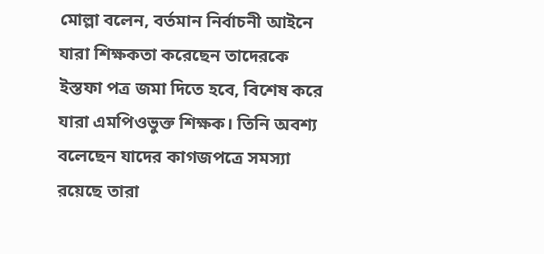মোল্লা বলেন, বর্তমান নির্বাচনী আইনে যারা শিক্ষকতা করেছেন তাদেরকে ইস্তফা পত্র জমা দিতে হবে, বিশেষ করে যারা এমপিওভুক্ত শিক্ষক। তিনি অবশ্য বলেছেন যাদের কাগজপত্রে সমস্যা রয়েছে তারা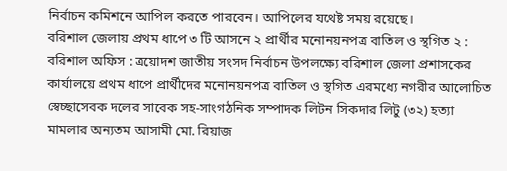নির্বাচন কমিশনে আপিল করতে পারবেন। আপিলের যথেষ্ট সময় রয়েছে।
বরিশাল জেলায় প্রথম ধাপে ৩ টি আসনে ২ প্রার্থীর মনোনয়নপত্র বাতিল ও স্থগিত ২ :
বরিশাল অফিস : ত্রয়োদশ জাতীয় সংসদ নির্বাচন উপলক্ষ্যে বরিশাল জেলা প্রশাসকের কার্যালয়ে প্রথম ধাপে প্রার্থীদের মনোনয়নপত্র বাতিল ও স্থগিত এরমধ্যে নগরীর আলোচিত স্বেচ্ছাসেবক দলের সাবেক সহ-সাংগঠনিক সম্পাদক লিটন সিকদার লিটু (৩২) হত্যা মামলার অন্যতম আসামী মো. রিয়াজ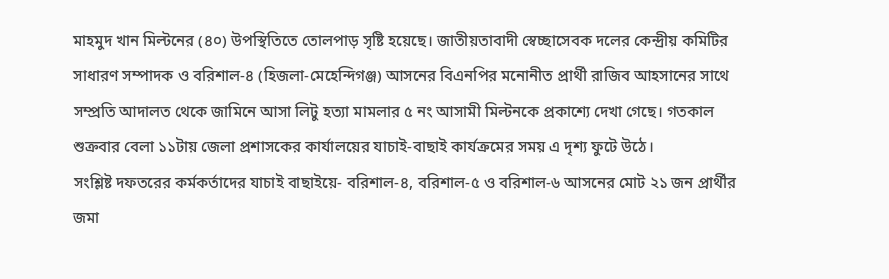মাহমুদ খান মিল্টনের (৪০) উপস্থিতিতে তোলপাড় সৃষ্টি হয়েছে। জাতীয়তাবাদী স্বেচ্ছাসেবক দলের কেন্দ্রীয় কমিটির সাধারণ সম্পাদক ও বরিশাল-৪ (হিজলা-মেহেন্দিগঞ্জ) আসনের বিএনপির মনোনীত প্রার্থী রাজিব আহসানের সাথে সম্প্রতি আদালত থেকে জামিনে আসা লিটু হত্যা মামলার ৫ নং আসামী মিল্টনকে প্রকাশ্যে দেখা গেছে। গতকাল শুক্রবার বেলা ১১টায় জেলা প্রশাসকের কার্যালয়ের যাচাই-বাছাই কার্যক্রমের সময় এ দৃশ্য ফুটে উঠে।
সংশ্লিষ্ট দফতরের কর্মকর্তাদের যাচাই বাছাইয়ে- বরিশাল-৪, বরিশাল-৫ ও বরিশাল-৬ আসনের মোট ২১ জন প্রার্থীর জমা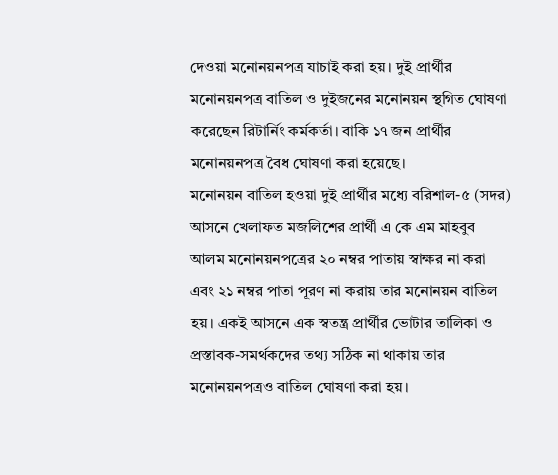দেওয়া মনোনয়নপত্র যাচাই করা হয়। দুই প্রার্থীর মনোনয়নপত্র বাতিল ও দুইজনের মনোনয়ন স্থগিত ঘোষণা করেছেন রিটার্নিং কর্মকর্তা। বাকি ১৭ জন প্রার্থীর মনোনয়নপত্র বৈধ ঘোষণা করা হয়েছে।
মনোনয়ন বাতিল হওয়া দুই প্রার্থীর মধ্যে বরিশাল-৫ (সদর) আসনে খেলাফত মজলিশের প্রার্থী এ কে এম মাহবুব আলম মনোনয়নপত্রের ২০ নম্বর পাতায় স্বাক্ষর না করা এবং ২১ নম্বর পাতা পূরণ না করায় তার মনোনয়ন বাতিল হয়। একই আসনে এক স্বতন্ত্র প্রার্থীর ভোটার তালিকা ও প্রস্তাবক-সমর্থকদের তথ্য সঠিক না থাকায় তার মনোনয়নপত্রও বাতিল ঘোষণা করা হয়।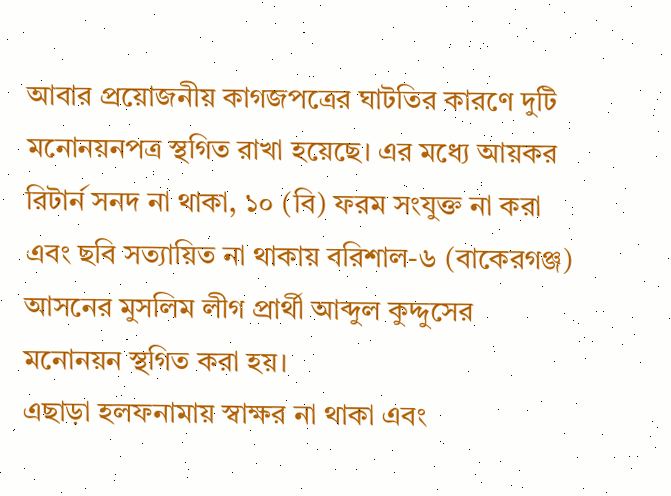আবার প্রয়োজনীয় কাগজপত্রের ঘাটতির কারণে দুটি মনোনয়নপত্র স্থগিত রাখা হয়েছে। এর মধ্যে আয়কর রিটার্ন সনদ না থাকা, ১০ (বি) ফরম সংযুক্ত না করা এবং ছবি সত্যায়িত না থাকায় বরিশাল-৬ (বাকেরগঞ্জ) আসনের মুসলিম লীগ প্রার্থী আব্দুল কুদ্দুসের মনোনয়ন স্থগিত করা হয়।
এছাড়া হলফনামায় স্বাক্ষর না থাকা এবং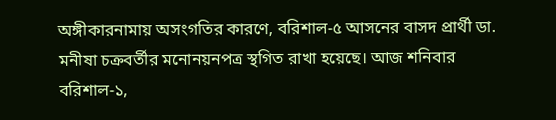অঙ্গীকারনামায় অসংগতির কারণে, বরিশাল-৫ আসনের বাসদ প্রার্থী ডা. মনীষা চক্রবর্তীর মনোনয়নপত্র স্থগিত রাখা হয়েছে। আজ শনিবার বরিশাল-১,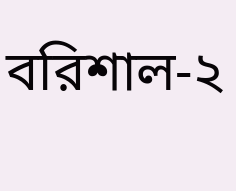বরিশাল-২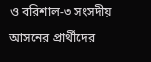ও বরিশাল-৩ সংসদীয় আসনের প্রার্থীদের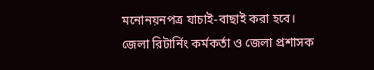মনোনয়নপত্র যাচাই-বাছাই করা হবে।
জেলা রিটার্নিং কর্মকর্তা ও জেলা প্রশাসক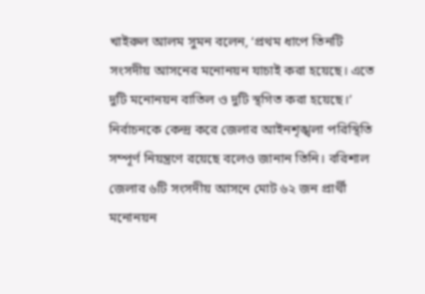খাইরুল আলম সুমন বলেন, ‘প্রথম ধাপে তিনটি সংসদীয় আসনের মনোনয়ন যাচাই করা হয়েছে। এতে দুটি মনোনয়ন বাতিল ও দুটি স্থগিত করা হয়েছে।’ নির্বাচনকে কেন্দ্র করে জেলার আইনশৃঙ্খলা পরিস্থিতি সম্পূর্ণ নিয়ন্ত্রণে রয়েছে বলেও জানান তিনি। বরিশাল জেলার ৬টি সংসদীয় আসনে মোট ৬২ জন প্রার্থী মনোনয়ন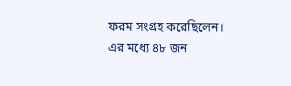ফরম সংগ্রহ করেছিলেন। এর মধ্যে ৪৮ জন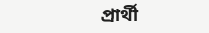প্রার্থী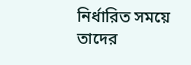নির্ধারিত সময়ে তাদের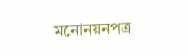মনোনয়নপত্র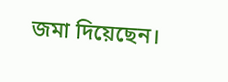জমা দিয়েছেন।